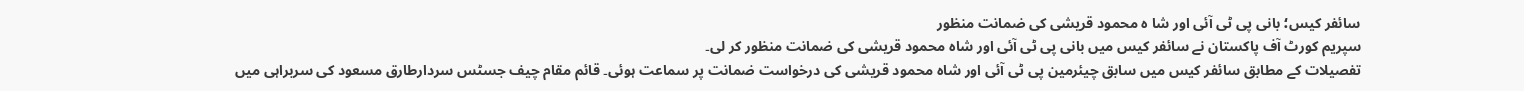سائفر کیس؛ بانی پی ٹی آئی اور شا ہ محمود قریشی کی ضمانت منظور
سپریم کورٹ آف پاکستان نے سائفر کیس میں بانی پی ٹی آئی اور شاہ محمود قریشی کی ضمانت منظور کر لی۔
تفصیلات کے مطابق سائفر کیس میں سابق چیئرمین پی ٹی آئی اور شاہ محمود قریشی کی درخواست ضمانت پر سماعت ہوئی۔ قائم مقام چیف جسٹس سردارطارق مسعود کی سربراہی میں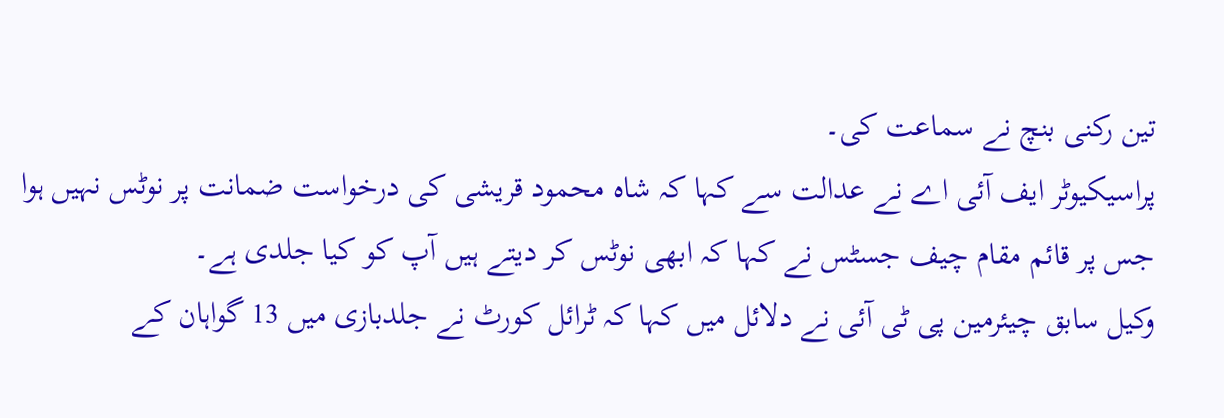تین رکنی بنچ نے سماعت کی۔
پراسیکیوٹر ایف آئی اے نے عدالت سے کہا کہ شاہ محمود قریشی کی درخواست ضمانت پر نوٹس نہیں ہوا جس پر قائم مقام چیف جسٹس نے کہا کہ ابھی نوٹس کر دیتے ہیں آپ کو کیا جلدی ہے۔
وکیل سابق چیئرمین پی ٹی آئی نے دلائل میں کہا کہ ٹرائل کورٹ نے جلدبازی میں 13 گواہان کے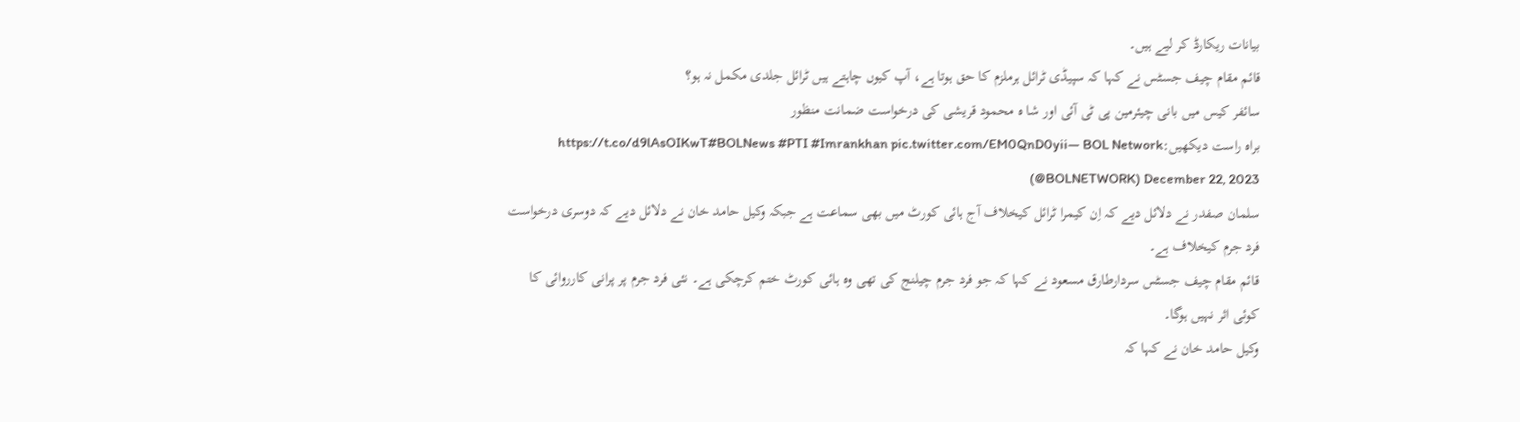بیانات ریکارڈ کر لیے ہیں۔
قائم مقام چیف جسٹس نے کہا کہ سپیڈی ٹرائل ہرملزم کا حق ہوتا ہے، آپ کیوں چاہتے ہیں ٹرائل جلدی مکمل نہ ہو؟
سائفر کیس میں بانی چیئرمین پی ٹی آئی اور شا ہ محمود قریشی کی درخواست ضمانت منظور
براہ راست دیکھیں:https://t.co/d9lAsOIKwT#BOLNews #PTI #Imrankhan pic.twitter.com/EM0QnD0yii— BOL Network (@BOLNETWORK) December 22, 2023
سلمان صفدر نے دلائل دیے کہ اِن کیمرا ٹرائل کیخلاف آج ہائی کورٹ میں بھی سماعت ہے جبکہ وکیل حامد خان نے دلائل دیے کہ دوسری درخواست فرد جرم کیخلاف ہے۔
قائم مقام چیف جسٹس سردارطارق مسعود نے کہا کہ جو فرد جرم چیلنج کی تھی وہ ہائی کورٹ ختم کرچکی ہے۔ نئی فرد جرم پر پرانی کارروائی کا کوئی اثر نہیں ہوگا۔
وکیل حامد خان نے کہا کہ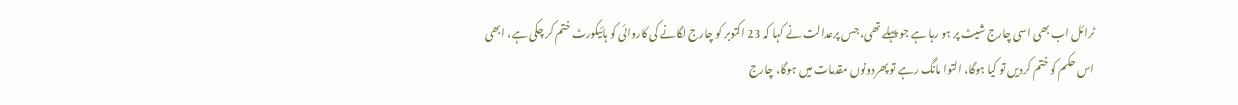ٹرائل اب بھی اسی چارج شیٹ پر ہو رہا ہے جو پہلے تھی، جس پرعدالت نے کہا کہ 23 اکتوبر کو چارج لگانے کی کاروائی کو ہائیکورٹ ختم کر چکی ہے، ابھی اس حکم کو ختم کردیں تو کیا ہوگا، التوا مانگ رہے تو پھردونوں مقدمات میں ہوگا، چارج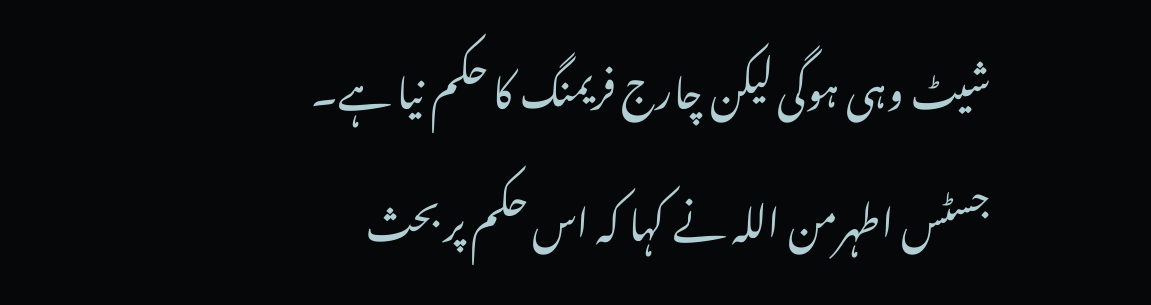شیٹ وہی ہوگی لیکن چارج فریمنگ کا حکم نیا ہے۔
جسٹس اطہرمن اللہ نے کہا کہ اس حکم پر بحث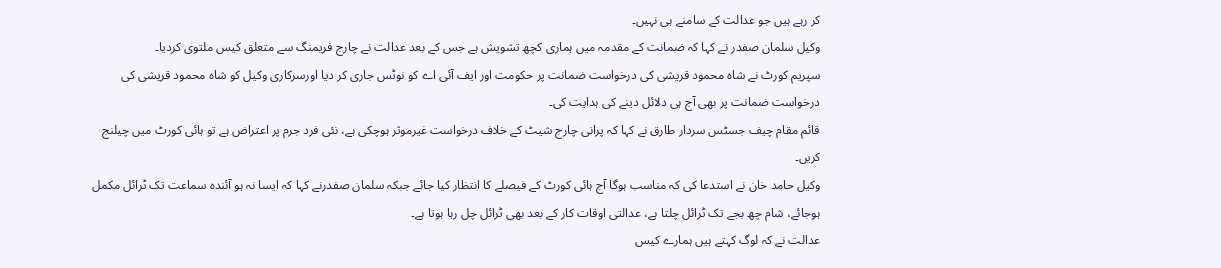کر رہے ہیں جو عدالت کے سامنے ہی نہیں۔
وکیل سلمان صفدر نے کہا کہ ضمانت کے مقدمہ میں ہماری کچھ تشویش ہے جس کے بعد عدالت نے چارج فریمنگ سے متعلق کیس ملتوی کردیا۔
سپریم کورٹ نے شاہ محمود قریشی کی درخواست ضمانت پر حکومت اور ایف آئی اے کو نوٹس جاری کر دیا اورسرکاری وکیل کو شاہ محمود قریشی کی درخواست ضمانت پر بھی آج ہی دلائل دینے کی ہدایت کی۔
قائم مقام چیف جسٹس سردار طارق نے کہا کہ پرانی چارج شیٹ کے خلاف درخواست غیرموثر ہوچکی ہے، نئی فرد جرم پر اعتراض ہے تو ہائی کورٹ میں چیلنج کریں۔
وکیل حامد خان نے استدعا کی کہ مناسب ہوگا آج ہائی کورٹ کے فیصلے کا انتظار کیا جائے جبکہ سلمان صفدرنے کہا کہ ایسا نہ ہو آئندہ سماعت تک ٹرائل مکمل ہوجائے، شام چھ بجے تک ٹرائل چلتا ہے، عدالتی اوقات کار کے بعد بھی ٹرائل چل رہا ہوتا ہے۔
عدالت نے کہ لوگ کہتے ہیں ہمارے کیس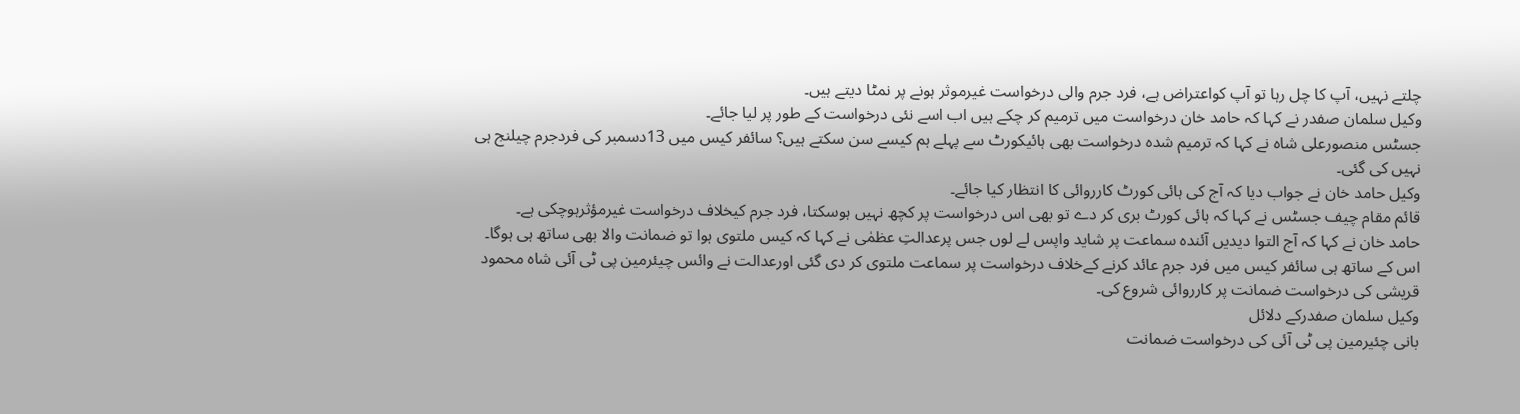چلتے نہیں، آپ کا چل رہا تو آپ کواعتراض ہے، فرد جرم والی درخواست غیرموثر ہونے پر نمٹا دیتے ہیں۔
وکیل سلمان صفدر نے کہا کہ حامد خان درخواست میں ترمیم کر چکے ہیں اب اسے نئی درخواست کے طور پر لیا جائے۔
جسٹس منصورعلی شاہ نے کہا کہ ترمیم شدہ درخواست بھی ہائیکورٹ سے پہلے ہم کیسے سن سکتے ہیں؟ سائفر کیس میں 13دسمبر کی فردجرم چیلنج ہی نہیں کی گئی۔
وکیل حامد خان نے جواب دیا کہ آج کی ہائی کورٹ کارروائی کا انتظار کیا جائے۔
قائم مقام چیف جسٹس نے کہا کہ ہائی کورٹ بری کر دے تو بھی اس درخواست پر کچھ نہیں ہوسکتا، فرد جرم کیخلاف درخواست غیرمؤثرہوچکی ہے۔
حامد خان نے کہا کہ آج التوا دیدیں آئندہ سماعت پر شاید واپس لے لوں جس پرعدالتِ عظمٰی نے کہا کہ کیس ملتوی ہوا تو ضمانت والا بھی ساتھ ہی ہوگا۔ اس کے ساتھ ہی سائفر کیس میں فرد جرم عائد کرنے کےخلاف درخواست پر سماعت ملتوی کر دی گئی اورعدالت نے وائس چیئرمین پی ٹی آئی شاہ محمود قریشی کی درخواست ضمانت پر کارروائی شروع کی۔
وکیل سلمان صفدرکے دلائل
بانی چئیرمین پی ٹی آئی کی درخواست ضمانت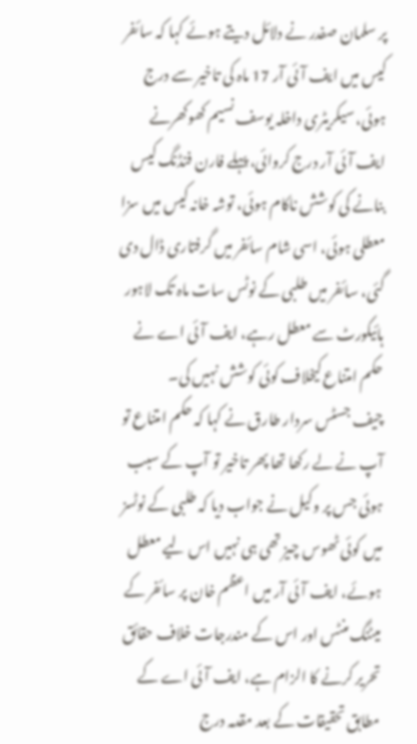پر سلمان صفدر نے دلائل دیتے ہوئے کہا کہ سائفر کیس میں ایف آئی آر 17 ماہ کی تاخیر سے درج ہوئی، سیکریٹری داخلہ یوسف نسیم کھوکھرنے ایف آئی آر درج کروائی، پہلے فارن فنڈنگ کیس بنانے کی کوشش ناکام ہوئی، توشہ خانہ کیس میں سزا معطلی ہوئی، اسی شام سائفر میں گرفتاری ڈال دی گئی، سائفر میں طلبی کے نوٹس سات ماہ تک لاہور ہائیکورٹ سے معطل رہے، ایف آئی اے نے حکم امتناع کیخلاف کوئی کوشش نہیں کی۔
چیف جسٹس سردار طارق نے کہا کہ حکم امتناع تو آپ نے لے رکھا تھا پھر تاخیر تو آپ کے سبب ہوئی جس پر وکیل نے جواب دیا کہ طلبی کے نوٹسز میں کوئی ٹھوس چیز تھی ہی نہیں اس لیے معطل ہوئے، ایف آئی آر میں اعظم خان پر سائفر کے میٹنگ منٹس اور اس کے مندرجات خلاف حقائق تحریر کرنے کا الزام ہے، ایف آئی اے کے مطابق تحقیقات کے بعد مقدمہ درج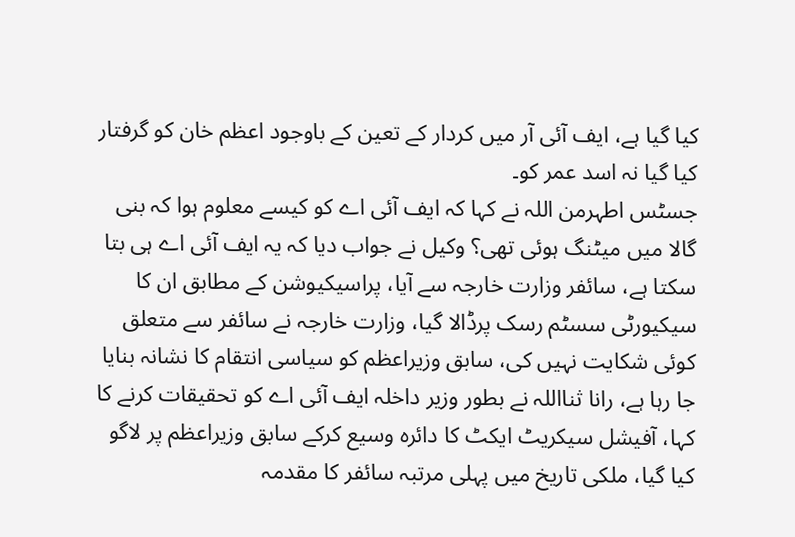کیا گیا ہے، ایف آئی آر میں کردار کے تعین کے باوجود اعظم خان کو گرفتار کیا گیا نہ اسد عمر کو۔
جسٹس اطہرمن اللہ نے کہا کہ ایف آئی اے کو کیسے معلوم ہوا کہ بنی گالا میں میٹنگ ہوئی تھی؟ وکیل نے جواب دیا کہ یہ ایف آئی اے ہی بتا سکتا ہے، سائفر وزارت خارجہ سے آیا، پراسیکیوشن کے مطابق ان کا سیکیورٹی سسٹم رسک پرڈالا گیا، وزارت خارجہ نے سائفر سے متعلق کوئی شکایت نہیں کی، سابق وزیراعظم کو سیاسی انتقام کا نشانہ بنایا جا رہا ہے، رانا ثنااللہ نے بطور وزیر داخلہ ایف آئی اے کو تحقیقات کرنے کا کہا، آفیشل سیکریٹ ایکٹ کا دائرہ وسیع کرکے سابق وزیراعظم پر لاگو کیا گیا، ملکی تاریخ میں پہلی مرتبہ سائفر کا مقدمہ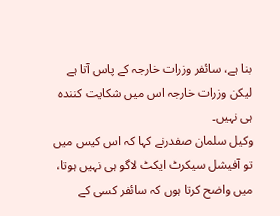بنا ہے، سائفر وزرات خارجہ کے پاس آتا ہے لیکن وزرات خارجہ اس میں شکایت کنندہ ہی نہیں۔
وکیل سلمان صفدرنے کہا کہ اس کیس میں تو آفیشل سیکرٹ ایکٹ لاگو ہی نہیں ہوتا، میں واضح کرتا ہوں کہ سائفر کسی کے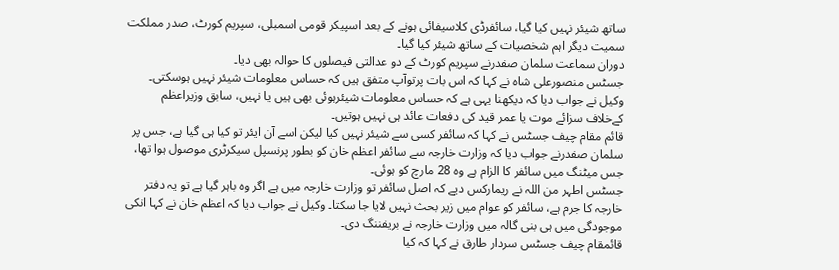ساتھ شیئر نہیں کیا گیا، سائفرڈی کلاسیفائی ہونے کے بعد اسپیکر قومی اسمبلی، سپریم کورٹ، صدر مملکت سمیت دیگر اہم شخصیات کے ساتھ شیئر کیا گیا۔
دوران سماعت سلمان صفدرنے سپریم کورٹ کے دو عدالتی فیصلوں کا حوالہ بھی دیا۔
جسٹس منصورعلی شاہ نے کہا کہ اس بات پرتوآپ متفق ہیں کہ حساس معلومات شیئر نہیں ہوسکتی۔ وکیل نے جواب دیا کہ دیکھنا یہی ہے کہ حساس معلومات شیئرہوئی بھی ہیں یا نہیں، سابق وزیراعظم کےخلاف سزائے موت یا عمر قید کی دفعات عائد ہی نہیں ہوتیں۔
قائم مقام چیف جسٹس نے کہا کہ سائفر کسی سے شیئر نہیں کیا لیکن اسے آن ایئر تو کیا ہی گیا ہے، جس پر سلمان صفدرنے جواب دیا کہ وزارت خارجہ سے سائفر اعظم خان کو بطور پرنسپل سیکرٹری موصول ہوا تھا، جس میٹنگ میں سائفر کا الزام ہے وہ 28 مارچ کو ہوئی۔
جسٹس اطہر من اللہ نے ریمارکس دیے کہ اصل سائفر تو وزارت خارجہ میں ہے اگر وہ باہر گیا ہے تو یہ دفتر خارجہ کا جرم ہے، سائفر کو عوام میں زیر بحث نہیں لایا جا سکتا۔ وکیل نے جواب دیا کہ اعظم خان نے کہا انکی موجودگی میں ہی بنی گالہ میں وزارت خارجہ نے بریفننگ دی۔
قائمقام چیف جسٹس سردار طارق نے کہا کہ کیا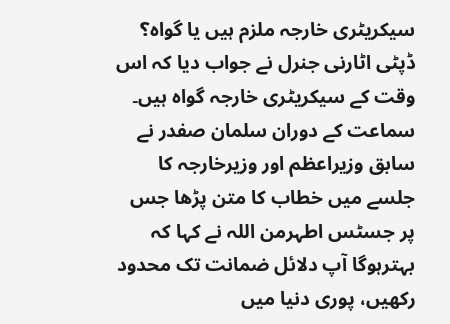سیکریٹری خارجہ ملزم ہیں یا گواہ؟ ڈپٹی اٹارنی جنرل نے جواب دیا کہ اس وقت کے سیکریٹری خارجہ گواہ ہیں۔
سماعت کے دوران سلمان صفدر نے سابق وزیراعظم اور وزیرخارجہ کا جلسے میں خطاب کا متن پڑھا جس پر جسٹس اطہرمن اللہ نے کہا کہ بہترہوگا آپ دلائل ضمانت تک محدود رکھیں، پوری دنیا میں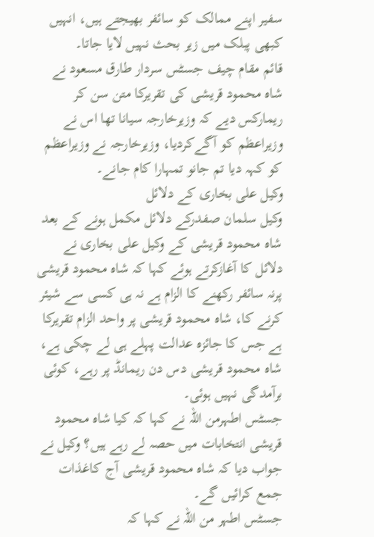سفیر اپنے ممالک کو سائفر بھیجتے ہیں، انہیں کبھی پبلک میں زیر بحث نہیں لایا جاتا۔
قائم مقام چیف جسٹس سردار طارق مسعود نے شاہ محمود قریشی کی تقریرکا متن سن کر ریمارکس دیے کہ وزیرخارجہ سیانا تھا اس نے وزیراعظم کو آگےکردیا، وزیرخارجہ نے وزیراعظم کو کہہ دیا تم جانو تمہارا کام جانے۔
وکیل علی بخاری کے دلائل
وکیل سلمان صفدرکے دلائل مکمل ہونے کے بعد شاہ محمود قریشی کے وکیل علی بخاری نے دلائل کا آغازکرتے ہوئے کہا کہ شاہ محمود قریشی پرنہ سائفر رکھنے کا الزام ہے نہ ہی کسی سے شیئر کرنے کا، شاہ محمود قریشی پر واحد الزام تقریرکا ہے جس کا جائزہ عدالت پہلے ہی لے چکی ہے، شاہ محمود قریشی دس دن ریمانڈ پر رہے، کوئی برآمدگی نہیں ہوئی۔
جسٹس اطہرمن اللہ نے کہا کہ کیا شاہ محمود قریشی انتخابات میں حصہ لے رہے ہیں؟ وکیل نے جواب دیا کہ شاہ محمود قریشی آج کاغذات جمع کرائیں گے۔
جسٹس اطہر من اللہ نے کہا کہ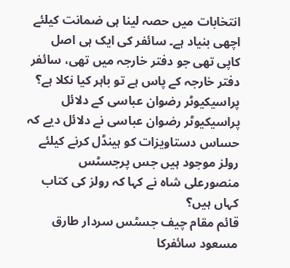انتخابات میں حصہ لینا ہی ضمانت کیلئے اچھی بنیاد ہے۔ سائفر کی ایک ہی اصل کاپی تھی جو دفتر خارجہ میں تھی، سائفر دفتر خارجہ کے پاس ہے تو باہر کیا نکلا ہے؟
پراسیکیوٹر رضوان عباسی کے دلائل
پراسیکیوٹر رضوان عباسی نے دلائل دیے کہ حساس دستاویزات کو ہینڈل کرنے کیلئے رولز موجود ہیں جس پرجسٹس منصورعلی شاہ نے کہا کہ رولز کی کتاب کہاں ہیں؟
قائم مقام چیف جسٹس سردار طارق مسعود سائفرکا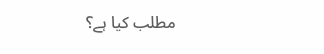مطلب کیا ہے؟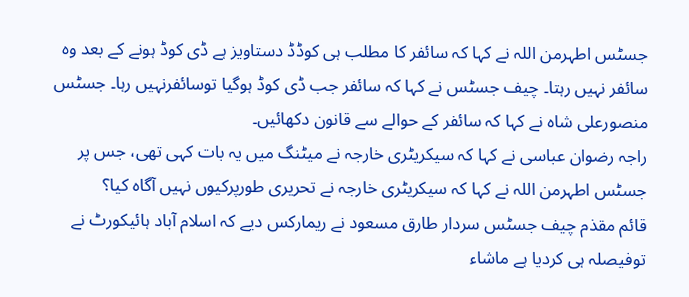جسٹس اطہرمن اللہ نے کہا کہ سائفر کا مطلب ہی کوڈڈ دستاویز ہے ڈی کوڈ ہونے کے بعد وہ سائفر نہیں رہتا۔ چیف جسٹس نے کہا کہ سائفر جب ڈی کوڈ ہوگیا توسائفرنہیں رہا۔ جسٹس منصورعلی شاہ نے کہا کہ سائفر کے حوالے سے قانون دکھائیں۔
راجہ رضوان عباسی نے کہا کہ سیکریٹری خارجہ نے میٹنگ میں یہ بات کہی تھی، جس پر جسٹس اطہرمن اللہ نے کہا کہ سیکریٹری خارجہ نے تحریری طورپرکیوں نہیں آگاہ کیا؟
قائم مقذم چیف جسٹس سردار طارق مسعود نے ریمارکس دیے کہ اسلام آباد ہائیکورٹ نے توفیصلہ ہی کردیا ہے ماشاء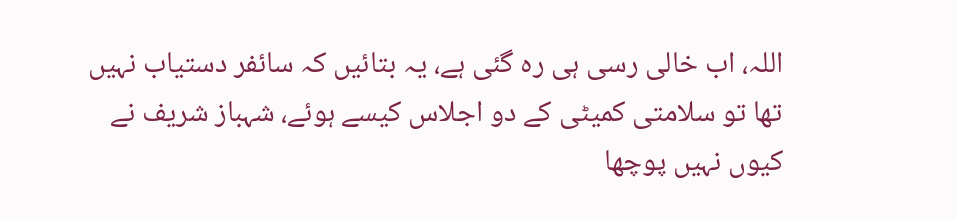اللہ، اب خالی رسی ہی رہ گئی ہے، یہ بتائیں کہ سائفر دستیاب نہیں تھا تو سلامتی کمیٹی کے دو اجلاس کیسے ہوئے، شہباز شریف نے کیوں نہیں پوچھا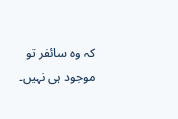کہ وہ سائفر تو موجود ہی نہیں۔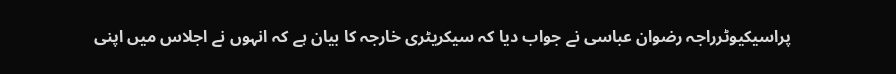پراسیکیوٹرراجہ رضوان عباسی نے جواب دیا کہ سیکریٹری خارجہ کا بیان ہے کہ انہوں نے اجلاس میں اپنی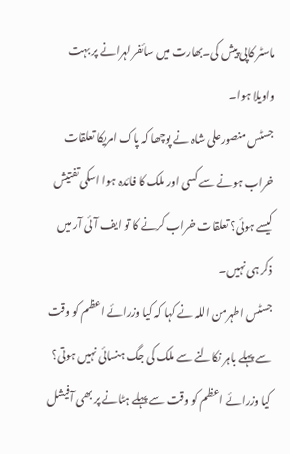ماسٹر کاپی پیش کی۔بھارت میں سائفر لہرانے پر بہت واویلا ہوا۔
جسٹس منصورعلی شاہ نے پوچھا کہ پاک امریکا تعلقات خراب ہونے سے کسی اور ملک کا فائدہ ہوا اسکی تفتیش کیسے ہوئی؟ تعلقات خراب کرنے کا تو ایف آئی آر میں ذکر ہی نہیں۔
جسٹس اطہرمن اللہ نے کہا کہ کیا وزرائے اعظم کو وقت سے پہلے باہر نکالنے سے ملک کی جگ ہنسائی نہیں ہوتی؟ کیا وزرائے اعظم کو وقت سے پہلے ہٹانے پر بھی آفیشل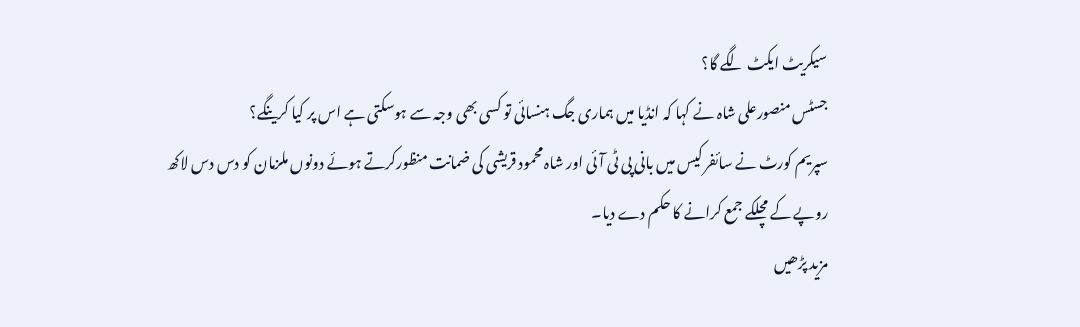سیکریٹ ایکٹ لگے گا؟
جسٹس منصورعلی شاہ نے کہا کہ انڈیا میں ہماری جگ ہنسائی تو کسی بھی وجہ سے ہوسکتی ہے اس پر کیا کرینگے؟
سپریم کورٹ نے سائفر کیس میں بانی پی ٹی آئی اور شاہ محمود قریشی کی ضمانت منظورکرتے ہوئے دونوں ملزمان کو دس دس لاکھ روپے کے مچلکے جمع کرانے کا حکم دے دیا۔
مزید پڑھیں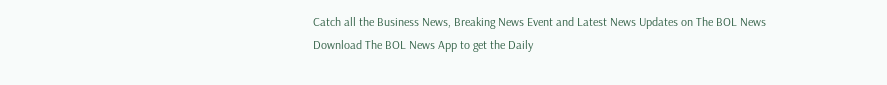Catch all the Business News, Breaking News Event and Latest News Updates on The BOL News
Download The BOL News App to get the Daily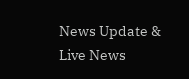News Update & Live News